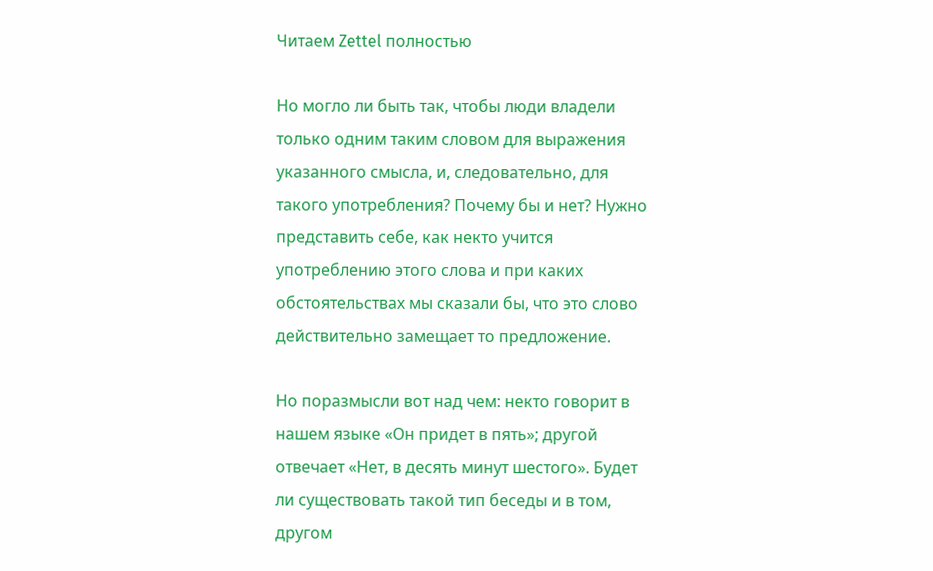Читаем Zettel полностью

Но могло ли быть так, чтобы люди владели только одним таким словом для выражения указанного смысла, и, следовательно, для такого употребления? Почему бы и нет? Нужно представить себе, как некто учится употреблению этого слова и при каких обстоятельствах мы сказали бы, что это слово действительно замещает то предложение.

Но поразмысли вот над чем: некто говорит в нашем языке «Он придет в пять»; другой отвечает «Нет, в десять минут шестого». Будет ли существовать такой тип беседы и в том, другом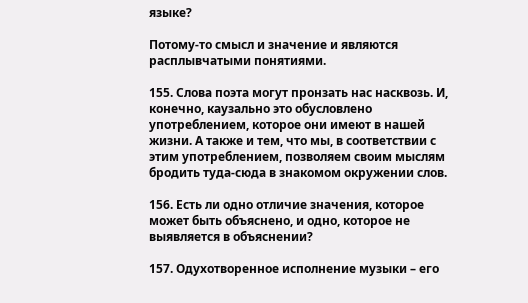языке?

Потому-то смысл и значение и являются расплывчатыми понятиями.

155. Слова поэта могут пронзать нас насквозь. И, конечно, каузально это обусловлено употреблением, которое они имеют в нашей жизни. А также и тем, что мы, в соответствии с этим употреблением, позволяем своим мыслям бродить туда-сюда в знакомом окружении слов.

156. Есть ли одно отличие значения, которое может быть объяснено, и одно, которое не выявляется в объяснении?

157. Одухотворенное исполнение музыки – его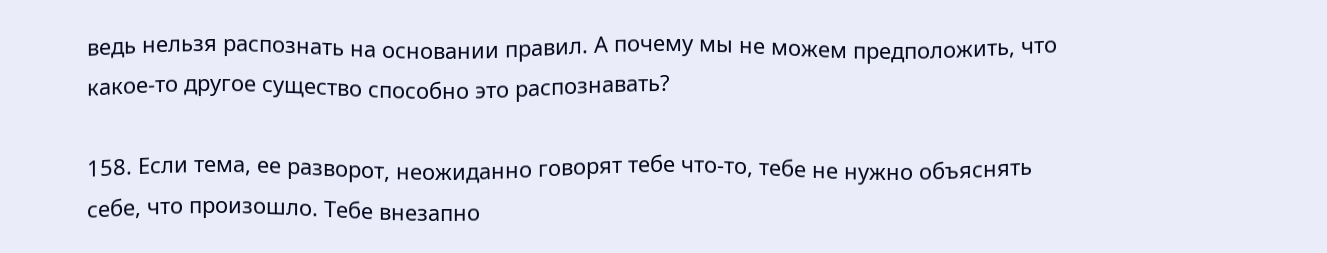ведь нельзя распознать на основании правил. А почему мы не можем предположить, что какое-то другое существо способно это распознавать?

158. Если тема, ее разворот, неожиданно говорят тебе что-то, тебе не нужно объяснять себе, что произошло. Тебе внезапно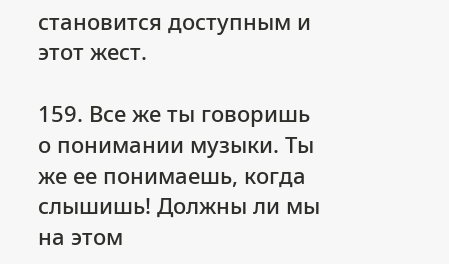становится доступным и этот жест.

159. Все же ты говоришь о понимании музыки. Ты же ее понимаешь, когда слышишь! Должны ли мы на этом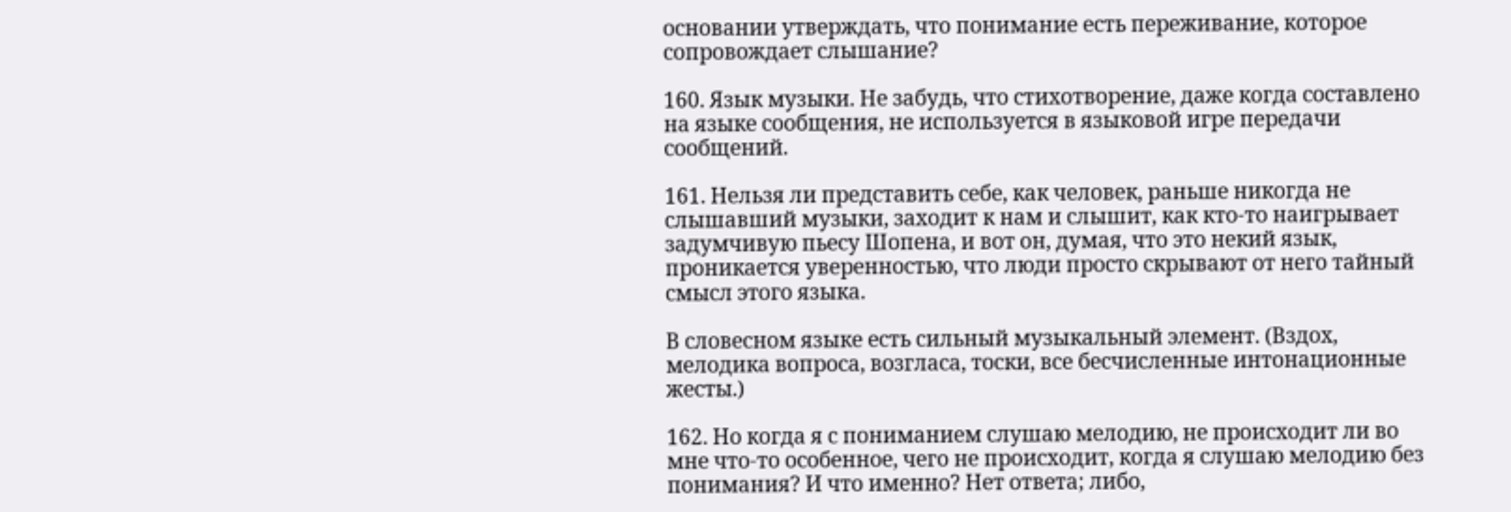основании утверждать, что понимание есть переживание, которое сопровождает слышание?

160. Язык музыки. Не забудь, что стихотворение, даже когда составлено на языке сообщения, не используется в языковой игре передачи сообщений.

161. Нельзя ли представить себе, как человек, раньше никогда не слышавший музыки, заходит к нам и слышит, как кто-то наигрывает задумчивую пьесу Шопена, и вот он, думая, что это некий язык, проникается уверенностью, что люди просто скрывают от него тайный смысл этого языка.

В словесном языке есть сильный музыкальный элемент. (Вздох, мелодика вопроса, возгласа, тоски, все бесчисленные интонационные жесты.)

162. Но когда я с пониманием слушаю мелодию, не происходит ли во мне что-то особенное, чего не происходит, когда я слушаю мелодию без понимания? И что именно? Нет ответа; либо,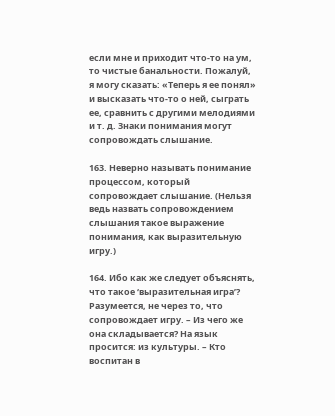если мне и приходит что-то на ум, то чистые банальности. Пожалуй, я могу сказать: «Теперь я ее понял» и высказать что-то о ней, сыграть ее, сравнить с другими мелодиями и т. д. Знаки понимания могут сопровождать слышание.

163. Неверно называть понимание процессом, который сопровождает слышание. (Нельзя ведь назвать сопровождением слышания такое выражение понимания, как выразительную игру.)

164. Ибо как же следует объяснять, что такое ‘выразительная игра’? Разумеется, не через то, что сопровождает игру. – Из чего же она складывается? На язык просится: из культуры. – Кто воспитан в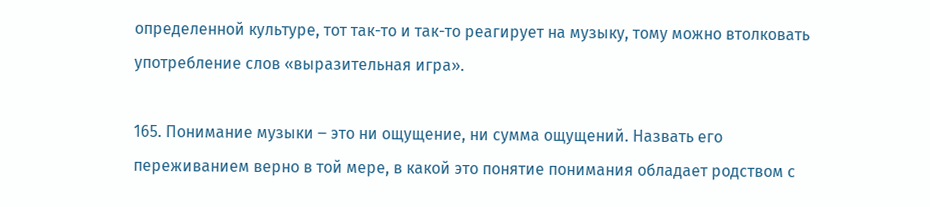определенной культуре, тот так-то и так-то реагирует на музыку, тому можно втолковать употребление слов «выразительная игра».

165. Понимание музыки ‒ это ни ощущение, ни сумма ощущений. Назвать его переживанием верно в той мере, в какой это понятие понимания обладает родством с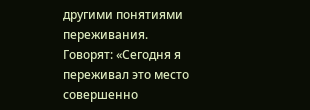другими понятиями переживания. Говорят: «Сегодня я переживал это место совершенно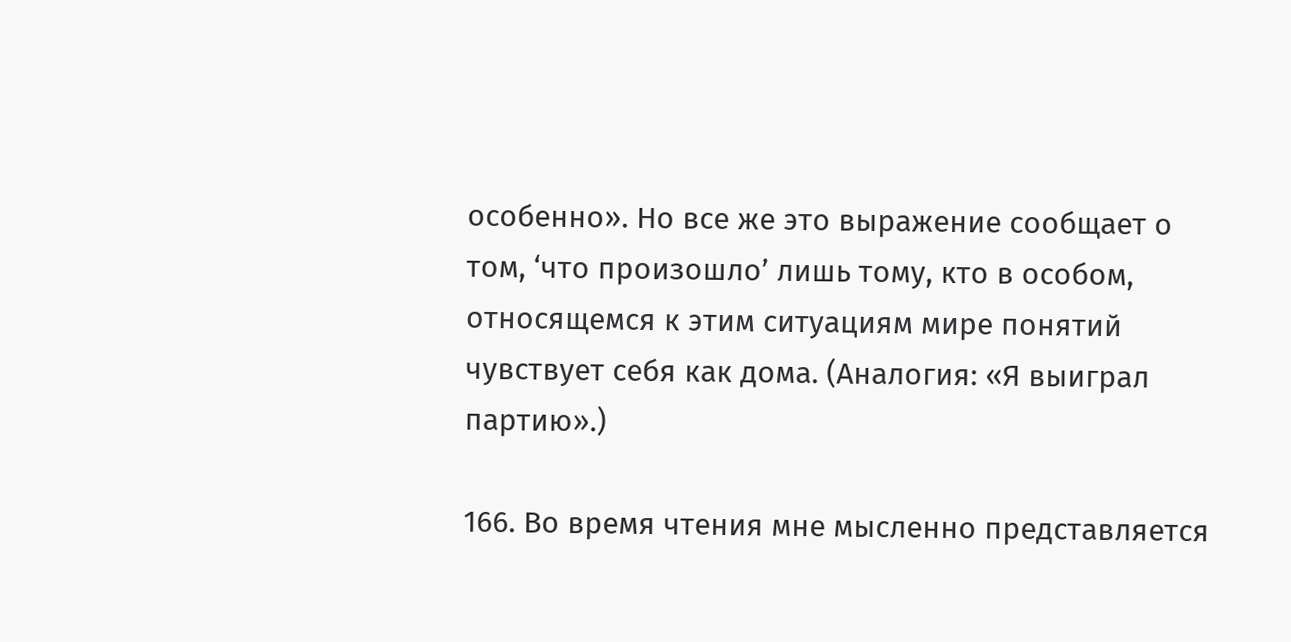особенно». Но все же это выражение сообщает о том, ‘что произошло’ лишь тому, кто в особом, относящемся к этим ситуациям мире понятий чувствует себя как дома. (Аналогия: «Я выиграл партию».)

166. Во время чтения мне мысленно представляется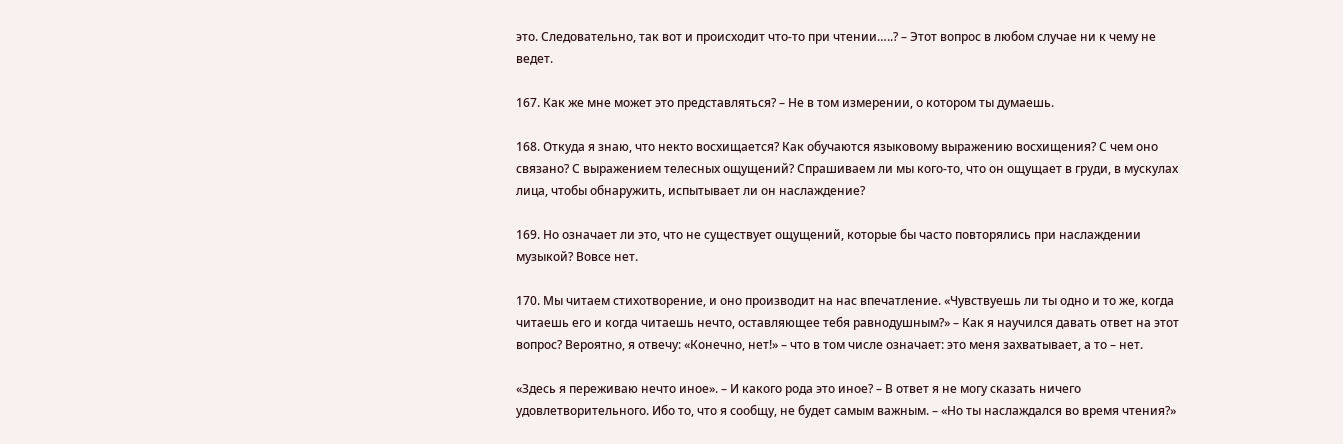это. Следовательно, так вот и происходит что-то при чтении…..? – Этот вопрос в любом случае ни к чему не ведет.

167. Как же мне может это представляться? – Не в том измерении, о котором ты думаешь.

168. Откуда я знаю, что некто восхищается? Как обучаются языковому выражению восхищения? С чем оно связано? С выражением телесных ощущений? Спрашиваем ли мы кого-то, что он ощущает в груди, в мускулах лица, чтобы обнаружить, испытывает ли он наслаждение?

169. Но означает ли это, что не существует ощущений, которые бы часто повторялись при наслаждении музыкой? Вовсе нет.

170. Мы читаем стихотворение, и оно производит на нас впечатление. «Чувствуешь ли ты одно и то же, когда читаешь его и когда читаешь нечто, оставляющее тебя равнодушным?» – Как я научился давать ответ на этот вопрос? Вероятно, я отвечу: «Конечно, нет!» – что в том числе означает: это меня захватывает, а то – нет.

«Здесь я переживаю нечто иное». – И какого рода это иное? – В ответ я не могу сказать ничего удовлетворительного. Ибо то, что я сообщу, не будет самым важным. – «Но ты наслаждался во время чтения?»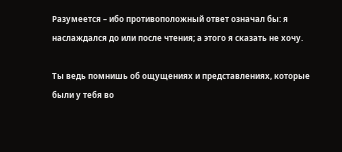Разумеется – ибо противоположный ответ означал бы: я наслаждался до или после чтения; а этого я сказать не хочу.

Ты ведь помнишь об ощущениях и представлениях, которые были у тебя во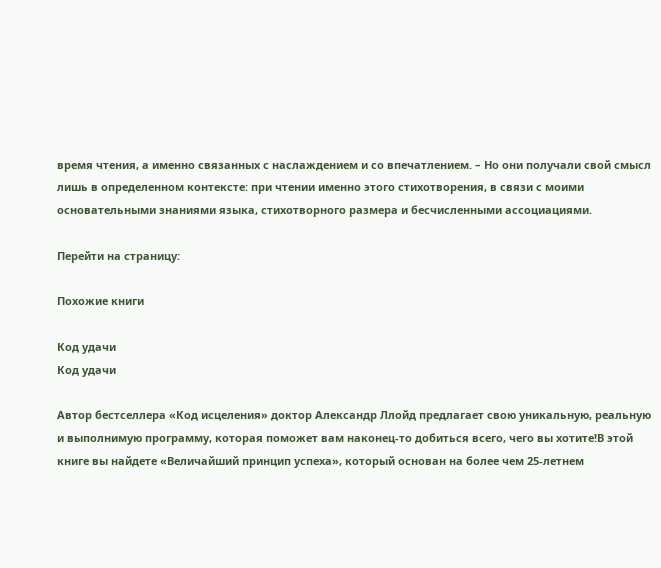время чтения, а именно связанных с наслаждением и со впечатлением. – Но они получали свой смысл лишь в определенном контексте: при чтении именно этого стихотворения, в связи с моими основательными знаниями языка, стихотворного размера и бесчисленными ассоциациями.

Перейти на страницу:

Похожие книги

Код удачи
Код удачи

Автор бестселлера «Код исцеления» доктор Александр Ллойд предлагает свою уникальную, реальную и выполнимую программу, которая поможет вам наконец-то добиться всего, чего вы хотите!В этой книге вы найдете «Величайший принцип успеха», который основан на более чем 25-летнем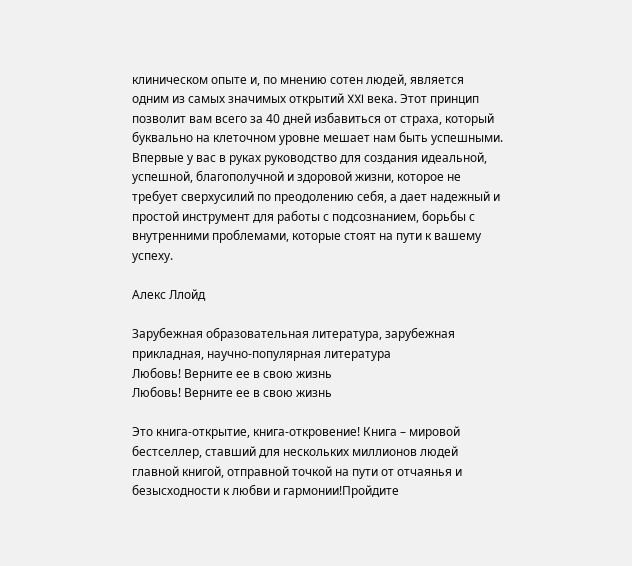клиническом опыте и, по мнению сотен людей, является одним из самых значимых открытий XXI века. Этот принцип позволит вам всего за 40 дней избавиться от страха, который буквально на клеточном уровне мешает нам быть успешными. Впервые у вас в руках руководство для создания идеальной, успешной, благополучной и здоровой жизни, которое не требует сверхусилий по преодолению себя, а дает надежный и простой инструмент для работы с подсознанием, борьбы с внутренними проблемами, которые стоят на пути к вашему успеху.

Алекс Ллойд

Зарубежная образовательная литература, зарубежная прикладная, научно-популярная литература
Любовь! Верните ее в свою жизнь
Любовь! Верните ее в свою жизнь

Это книга-открытие, книга-откровение! Книга – мировой бестселлер, ставший для нескольких миллионов людей главной книгой, отправной точкой на пути от отчаянья и безысходности к любви и гармонии!Пройдите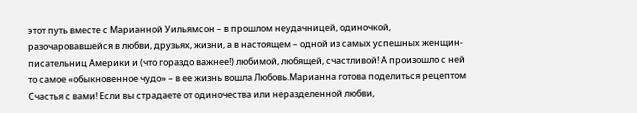этот путь вместе с Марианной Уильямсон – в прошлом неудачницей, одиночкой, разочаровавшейся в любви, друзьях, жизни, а в настоящем – одной из самых успешных женщин-писательниц Америки и (что гораздо важнее!) любимой, любящей, счастливой! А произошло с ней то самое «обыкновенное чудо» – в ее жизнь вошла Любовь.Марианна готова поделиться рецептом Счастья с вами! Если вы страдаете от одиночества или неразделенной любви,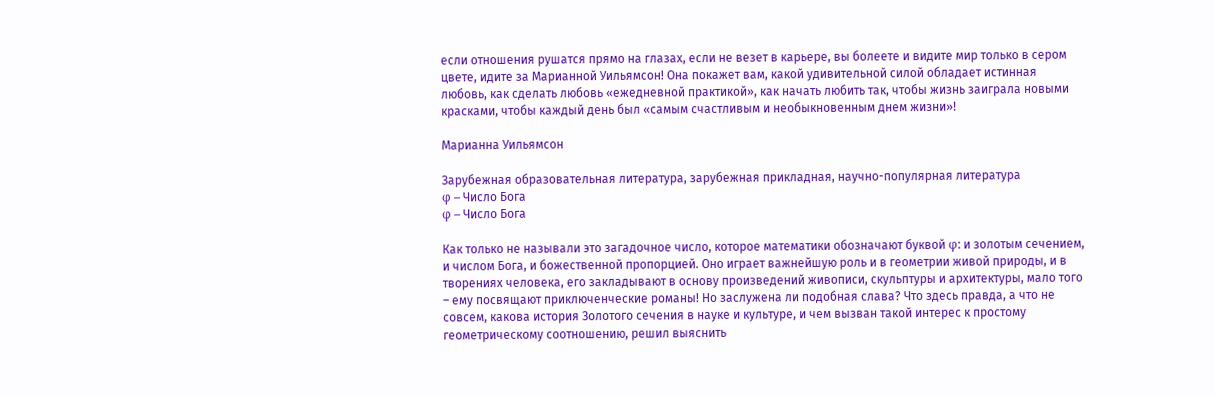если отношения рушатся прямо на глазах, если не везет в карьере, вы болеете и видите мир только в сером цвете, идите за Марианной Уильямсон! Она покажет вам, какой удивительной силой обладает истинная любовь, как сделать любовь «ежедневной практикой», как начать любить так, чтобы жизнь заиграла новыми красками, чтобы каждый день был «самым счастливым и необыкновенным днем жизни»!

Марианна Уильямсон

Зарубежная образовательная литература, зарубежная прикладная, научно-популярная литература
φ – Число Бога
φ – Число Бога

Как только не называли это загадочное число, которое математики обозначают буквой φ: и золотым сечением, и числом Бога, и божественной пропорцией. Оно играет важнейшую роль и в геометрии живой природы, и в творениях человека, его закладывают в основу произведений живописи, скульптуры и архитектуры, мало того – ему посвящают приключенческие романы! Но заслужена ли подобная слава? Что здесь правда, а что не совсем, какова история Золотого сечения в науке и культуре, и чем вызван такой интерес к простому геометрическому соотношению, решил выяснить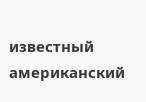известный американский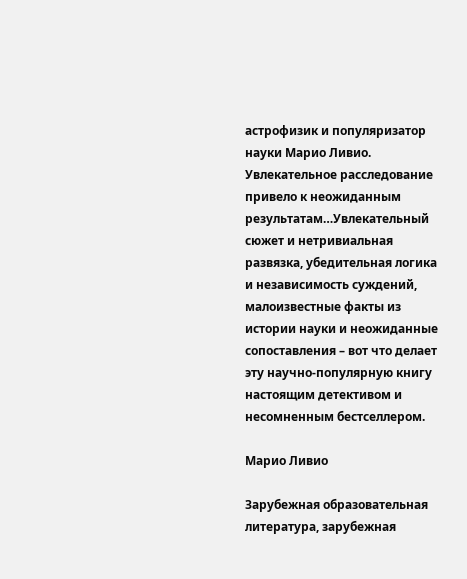астрофизик и популяризатор науки Марио Ливио. Увлекательное расследование привело к неожиданным результатам…Увлекательный сюжет и нетривиальная развязка, убедительная логика и независимость суждений, малоизвестные факты из истории науки и неожиданные сопоставления – вот что делает эту научно-популярную книгу настоящим детективом и несомненным бестселлером.

Марио Ливио

Зарубежная образовательная литература, зарубежная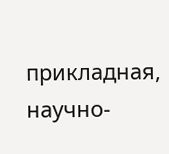прикладная, научно-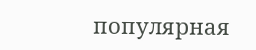популярная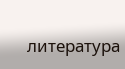литература